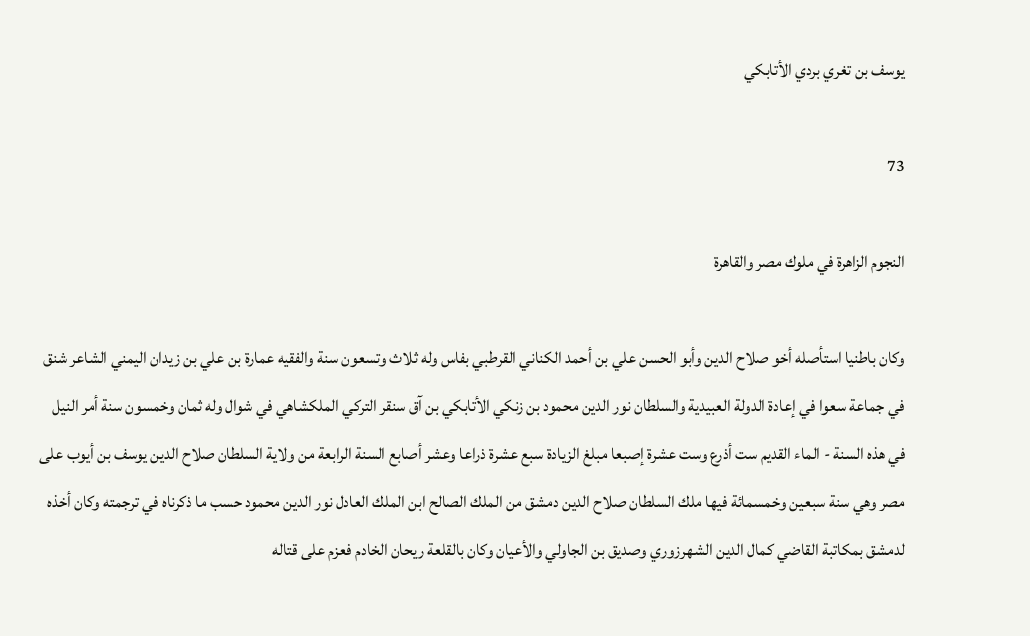يوسف بن تغري بردي الأتابكي

73

النجوم الزاهرة في ملوك مصر والقاهرة

وكان باطنيا استأصله أخو صلاح الدين وأبو الحسن علي بن أحمد الكناني القرطبي بفاس وله ثلاث وتسعون سنة والفقيه عمارة بن علي بن زيدان اليمني الشاعر شنق في جماعة سعوا في إعادة الدولة العبيدية والسلطان نور الدين محمود بن زنكي الأتابكي بن آق سنقر التركي الملكشاهي في شوال وله ثمان وخمسون سنة أمر النيل في هذه السنة - الماء القديم ست أذرع وست عشرة إصبعا مبلغ الزيادة سبع عشرة ذراعا وعشر أصابع السنة الرابعة من ولاية السلطان صلاح الدين يوسف بن أيوب على مصر وهي سنة سبعين وخمسمائة فيها ملك السلطان صلاح الدين دمشق من الملك الصالح ابن الملك العادل نور الدين محمود حسب ما ذكرناه في ترجمته وكان أخذه لدمشق بمكاتبة القاضي كمال الدين الشهرزوري وصديق بن الجاولي والأعيان وكان بالقلعة ريحان الخادم فعزم على قتاله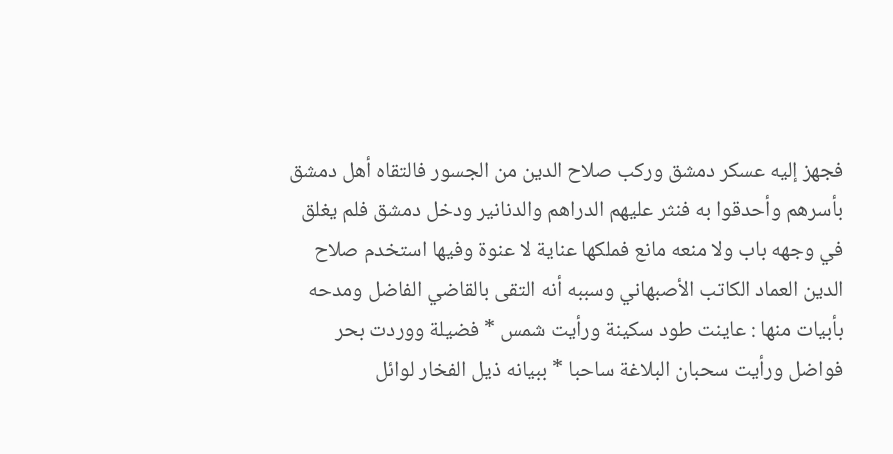فجهز إليه عسكر دمشق وركب صلاح الدين من الجسور فالتقاه أهل دمشق بأسرهم وأحدقوا به فنثر عليهم الدراهم والدنانير ودخل دمشق فلم يغلق في وجهه باب ولا منعه مانع فملكها عناية لا عنوة وفيها استخدم صلاح الدين العماد الكاتب الأصبهاني وسببه أنه التقى بالقاضي الفاضل ومدحه بأبيات منها : عاينت طود سكينة ورأيت شمس * فضيلة ووردت بحر فواضل ورأيت سحبان البلاغة ساحبا * ببيانه ذيل الفخار لوائل